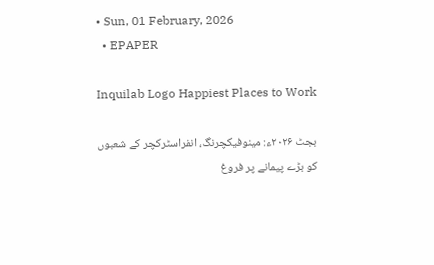• Sun, 01 February, 2026
  • EPAPER

Inquilab Logo Happiest Places to Work

بجٹ ۲۰۲۶ء: مینوفیکچرنگ، انفراسٹرکچر کے شعبوں کو بڑے پیمانے پر فروغ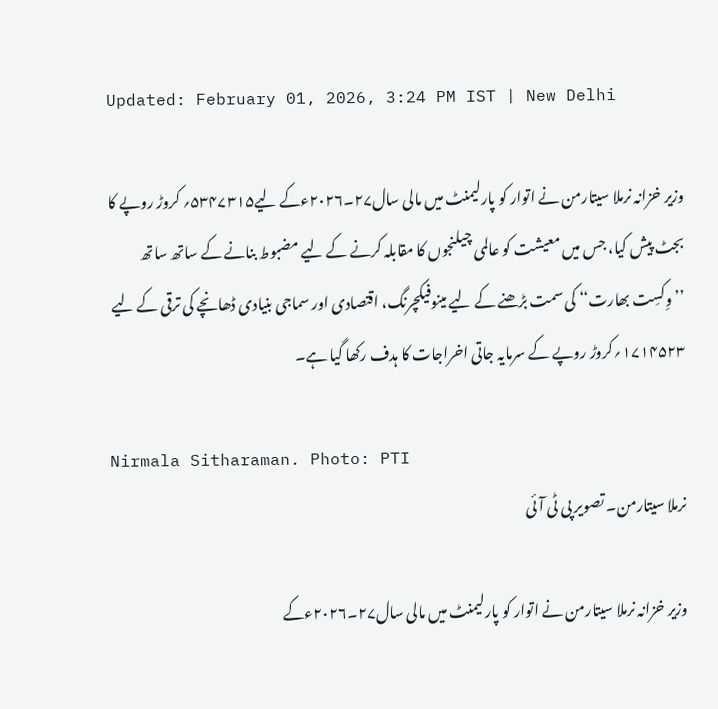Updated: February 01, 2026, 3:24 PM IST | New Delhi

وزیر خزانہ نرملا سیتارمن نے اتوار کو پارلیمنٹ میں مالی سال۲۷۔۲۰۲۶ءکے لیے۵۳۴۷۳۱۵؍ کروڑ روپے کا بجٹ پیش کیا، جس میں معیشت کو عالمی چیلنجوں کا مقابلہ کرنے کے لیے مضبوط بنانے کے ساتھ ساتھ ’’وِکسِت بھارت‘‘ کی سمت بڑھنے کے لیے مینوفیکچرنگ، اقتصادی اور سماجی بنیادی ڈھانچے کی ترقی کے لیے ۱۷۱۴۵۲۳؍کروڑ روپے کے سرمایہ جاتی اخراجات کا ہدف رکھا گیا ہے۔

Nirmala Sitharaman. Photo: PTI
نرملا سیتارمن۔ تصویر پی ٹی آئی

وزیر خزانہ نرملا سیتارمن نے اتوار کو پارلیمنٹ میں مالی سال۲۷۔۲۰۲۶ءکے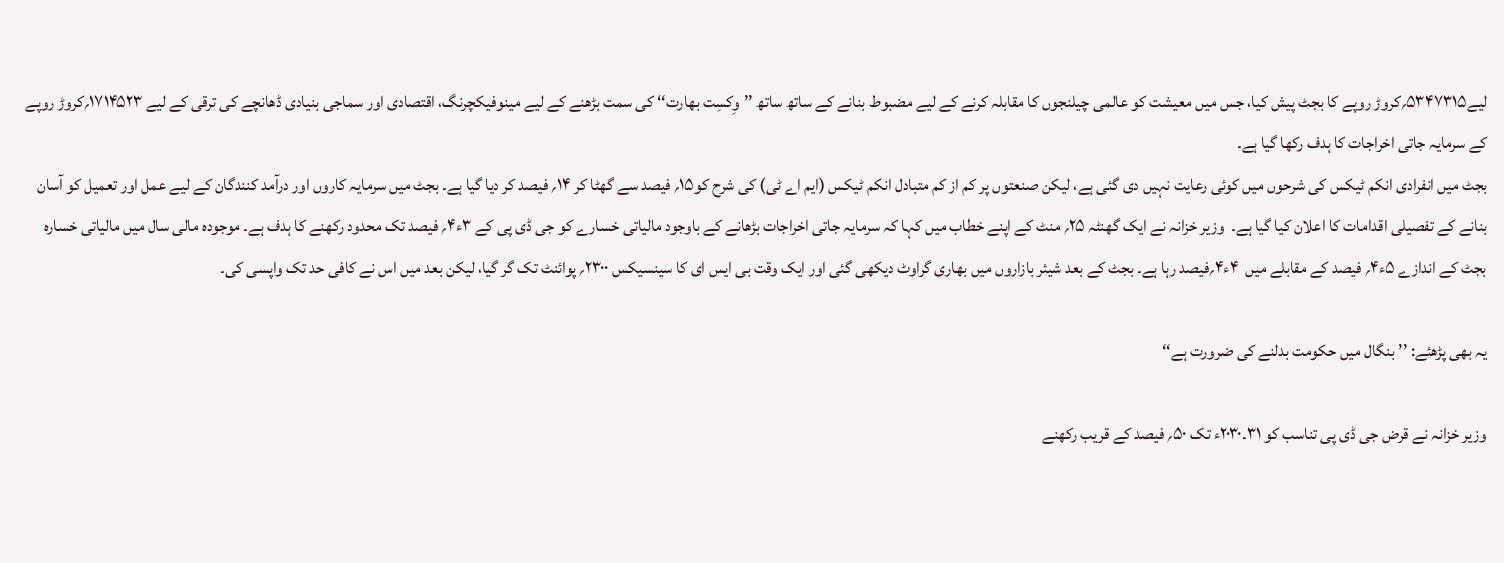لیے۵۳۴۷۳۱۵؍کروڑ روپے کا بجٹ پیش کیا، جس میں معیشت کو عالمی چیلنجوں کا مقابلہ کرنے کے لیے مضبوط بنانے کے ساتھ ساتھ ’’وِکسِت بھارت‘‘ کی سمت بڑھنے کے لیے مینوفیکچرنگ، اقتصادی اور سماجی بنیادی ڈھانچے کی ترقی کے لیے ۱۷۱۴۵۲۳؍کروڑ روپے کے سرمایہ جاتی اخراجات کا ہدف رکھا گیا ہے۔
بجٹ میں انفرادی انکم ٹیکس کی شرحوں میں کوئی رعایت نہیں دی گئی ہے، لیکن صنعتوں پر کم از کم متبادل انکم ٹیکس (ایم اے ٹی) کی شرح کو۱۵؍ فیصد سے گھٹا کر ۱۴؍ فیصد کر دیا گیا ہے۔ بجٹ میں سرمایہ کاروں اور درآمد کنندگان کے لیے عمل اور تعمیل کو آسان بنانے کے تفصیلی اقدامات کا اعلان کیا گیا ہے۔  وزیر خزانہ نے ایک گھنٹہ ۲۵؍ منٹ کے اپنے خطاب میں کہا کہ سرمایہ جاتی اخراجات بڑھانے کے باوجود مالیاتی خسارے کو جی ڈی پی کے ۳ء۴؍ فیصد تک محدود رکھنے کا ہدف ہے۔ موجودہ مالی سال میں مالیاتی خسارہ بجٹ کے اندازے ۵ء۴؍ فیصد کے مقابلے میں  ۴ء۴؍فیصد رہا ہے۔ بجٹ کے بعد شیئر بازاروں میں بھاری گراوٹ دیکھی گئی اور ایک وقت بی ایس ای کا سینسیکس ۲۳۰۰؍ پوائنٹ تک گر گیا، لیکن بعد میں اس نے کافی حد تک واپسی کی۔

یہ بھی پڑھئے: ’’ بنگال میں حکومت بدلنے کی ضرورت ہے‘‘

وزیر خزانہ نے قرض جی ڈی پی تناسب کو ۳۱۔۲۰۳۰ء تک ۵۰؍ فیصد کے قریب رکھنے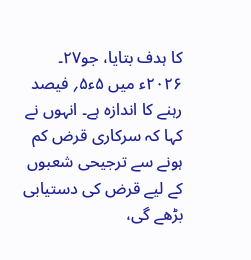کا ہدف بتایا، جو۲۷۔ ۲۰۲۶ء میں ۵ء۵؍ فیصد رہنے کا اندازہ ہے۔ انہوں نے کہا کہ سرکاری قرض کم ہونے سے ترجیحی شعبوں کے لیے قرض کی دستیابی بڑھے گی،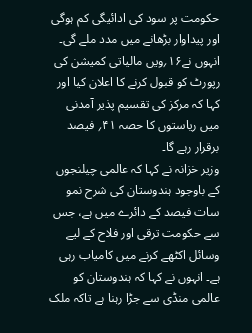حکومت پر سود کی ادائیگی کم ہوگی اور پیداوار بڑھانے میں مدد ملے گی۔  انہوں نے۱۶؍ویں مالیاتی کمیشن کی رپورٹ کو قبول کرنے کا اعلان کیا اور کہا کہ مرکز کی تقسیم پذیر آمدنی میں ریاستوں کا حصہ ۴۱؍ فیصد برقرار رہے گا۔
وزیر خزانہ نے کہا کہ عالمی چیلنجوں کے باوجود ہندوستان کی شرح نمو سات فیصد کے دائرے میں ہے، جس سے حکومت ترقی اور فلاح کے لیے وسائل اکٹھے کرنے میں کامیاب رہی ہے۔ انہوں نے کہا کہ ہندوستان کو عالمی منڈی سے جڑا رہنا ہے تاکہ ملک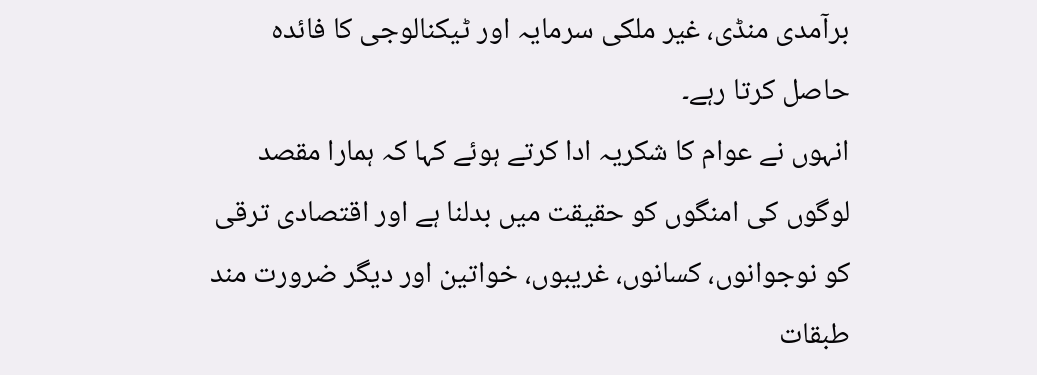برآمدی منڈی، غیر ملکی سرمایہ اور ٹیکنالوجی کا فائدہ حاصل کرتا رہے۔
انہوں نے عوام کا شکریہ ادا کرتے ہوئے کہا کہ ہمارا مقصد لوگوں کی امنگوں کو حقیقت میں بدلنا ہے اور اقتصادی ترقی کو نوجوانوں، کسانوں، غریبوں، خواتین اور دیگر ضرورت مند طبقات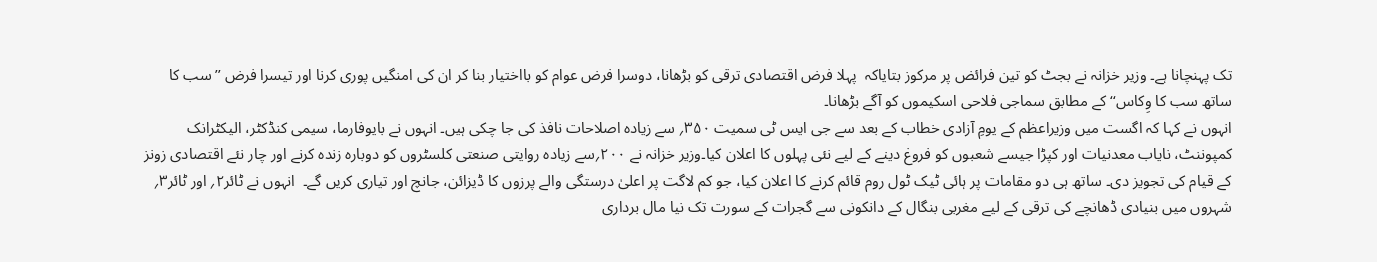تک پہنچانا ہے۔ وزیر خزانہ نے بجٹ کو تین فرائض پر مرکوز بتایاکہ  پہلا فرض اقتصادی ترقی کو بڑھانا، دوسرا فرض عوام کو بااختیار بنا کر ان کی امنگیں پوری کرنا اور تیسرا فرض ’’سب کا ساتھ سب کا وِکاس‘‘ کے مطابق سماجی فلاحی اسکیموں کو آگے بڑھانا۔
انہوں نے کہا کہ اگست میں وزیراعظم کے یومِ آزادی خطاب کے بعد سے جی ایس ٹی سمیت ۳۵۰؍ سے زیادہ اصلاحات نافذ کی جا چکی ہیں۔ انہوں نے بایوفارما، سیمی کنڈکٹر، الیکٹرانک کمپوننٹ، نایاب معدنیات اور کپڑا جیسے شعبوں کو فروغ دینے کے لیے نئی پہلوں کا اعلان کیا۔وزیر خزانہ نے ۲۰۰؍سے زیادہ روایتی صنعتی کلسٹروں کو دوبارہ زندہ کرنے اور چار نئے اقتصادی زونز کے قیام کی تجویز دی۔ ساتھ ہی دو مقامات پر ہائی ٹیک ٹول روم قائم کرنے کا اعلان کیا، جو کم لاگت پر اعلیٰ درستگی والے پرزوں کا ڈیزائن، جانچ اور تیاری کریں گے۔  انہوں نے ٹائر۲؍ اور ٹائر۳؍ شہروں میں بنیادی ڈھانچے کی ترقی کے لیے مغربی بنگال کے دانکونی سے گجرات کے سورت تک نیا مال برداری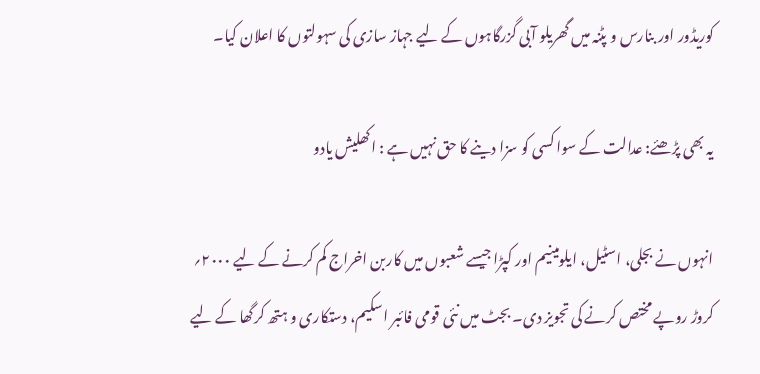کوریڈور اور بنارس و پٹنہ میں گھریلو آبی گزرگاہوں کے لیے جہاز سازی کی سہولتوں کا اعلان کیا۔

یہ بھی پڑھئے: عدالت کے سوا کسی کو سزا دینے کا حق نہیں ہے : اکھلیش یادو

انہوں نے بجلی، اسٹیل، ایلومینیم اور کپڑا جیسے شعبوں میں کاربن اخراج کم کرنے کے لیے ۲۰۰۰؍ کروڑ روپے مختص کرنے کی تجویز دی۔ بجٹ میں نئی قومی فائبر اسکیم، دستکاری و ہتھ کرگھا کے لیے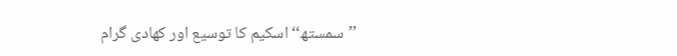’’سمستھ‘‘ اسکیم کا توسیع اور کھادی گرام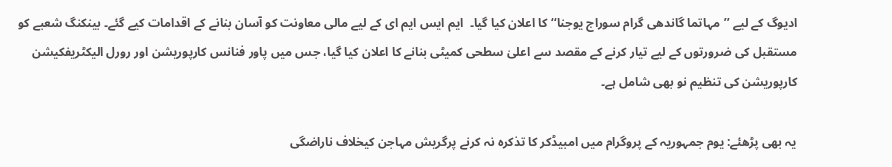ادیوگ کے لیے ’’مہاتما گاندھی گرام سوراج یوجنا‘‘ کا اعلان کیا گیا۔  ایم ایس ایم ای کے لیے مالی معاونت کو آسان بنانے کے اقدامات کیے گئے۔ بینکنگ شعبے کو مستقبل کی ضرورتوں کے لیے تیار کرنے کے مقصد سے اعلیٰ سطحی کمیٹی بنانے کا اعلان کیا گیا، جس میں پاور فنانس کارپوریشن اور رورل الیکٹریفکیشن کارپوریشن کی تنظیم نو بھی شامل ہے۔

یہ بھی پڑھئے: یوم جمہوریہ کے پروگرام میں امبیڈکر کا تذکرہ نہ کرنے پرگریش مہاجن کیخلاف ناراضگی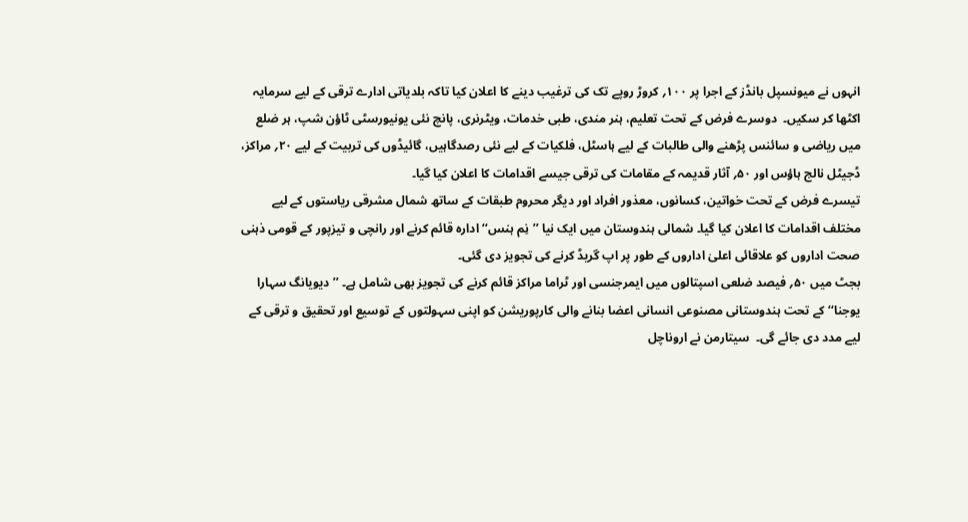انہوں نے میونسپل بانڈز کے اجرا پر ۱۰۰؍ کروڑ روپے تک کی ترغیب دینے کا اعلان کیا تاکہ بلدیاتی ادارے ترقی کے لیے سرمایہ اکٹھا کر سکیں۔  دوسرے فرض کے تحت تعلیم، ہنر مندی، طبی خدمات، ویٹرنری، پانچ نئی یونیورسٹی ٹاؤن شپ، ہر ضلع میں ریاضی و سائنس پڑھنے والی طالبات کے لیے ہاسٹل، فلکیات کے لیے نئی رصدگاہیں، گائیڈوں کی تربیت کے لیے ۲۰؍ مراکز، ڈجیٹل نالج ہاؤس اور ۵۰؍ آثار قدیمہ کے مقامات کی ترقی جیسے اقدامات کا اعلان کیا گیا۔
تیسرے فرض کے تحت خواتین، کسانوں، معذور افراد اور دیگر محروم طبقات کے ساتھ شمال مشرقی ریاستوں کے لیے مختلف اقدامات کا اعلان کیا گیا۔ شمالی ہندوستان میں ایک نیا ’’نِم ہنس‘‘ ادارہ قائم کرنے اور رانچی و تیزپور کے قومی ذہنی صحت اداروں کو علاقائی اعلیٰ اداروں کے طور پر اپ گریڈ کرنے کی تجویز دی گئی۔
بجٹ میں ۵۰؍ فیصد ضلعی اسپتالوں میں ایمرجنسی اور ٹراما مراکز قائم کرنے کی تجویز بھی شامل ہے۔ ’’دیویانگ سہارا یوجنا‘‘ کے تحت ہندوستانی مصنوعی انسانی اعضا بنانے والی کارپوریشن کو اپنی سہولتوں کے توسیع اور تحقیق و ترقی کے لیے مدد دی جائے گی۔  سیتارمن نے اروناچل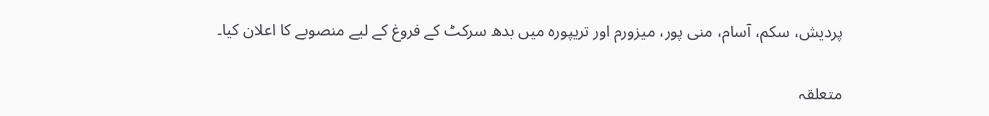پردیش، سکم، آسام، منی پور، میزورم اور تریپورہ میں بدھ سرکٹ کے فروغ کے لیے منصوبے کا اعلان کیا۔

متعلقہ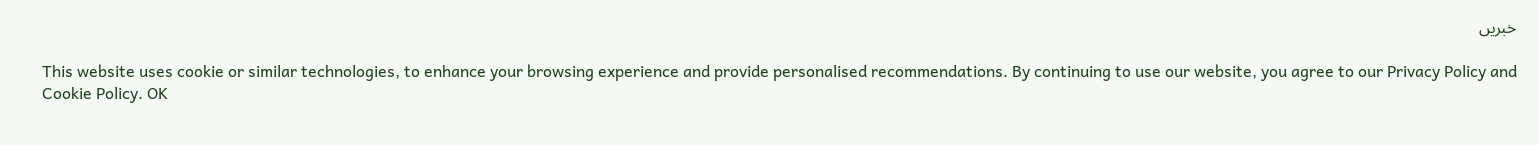خبریں

This website uses cookie or similar technologies, to enhance your browsing experience and provide personalised recommendations. By continuing to use our website, you agree to our Privacy Policy and Cookie Policy. OK